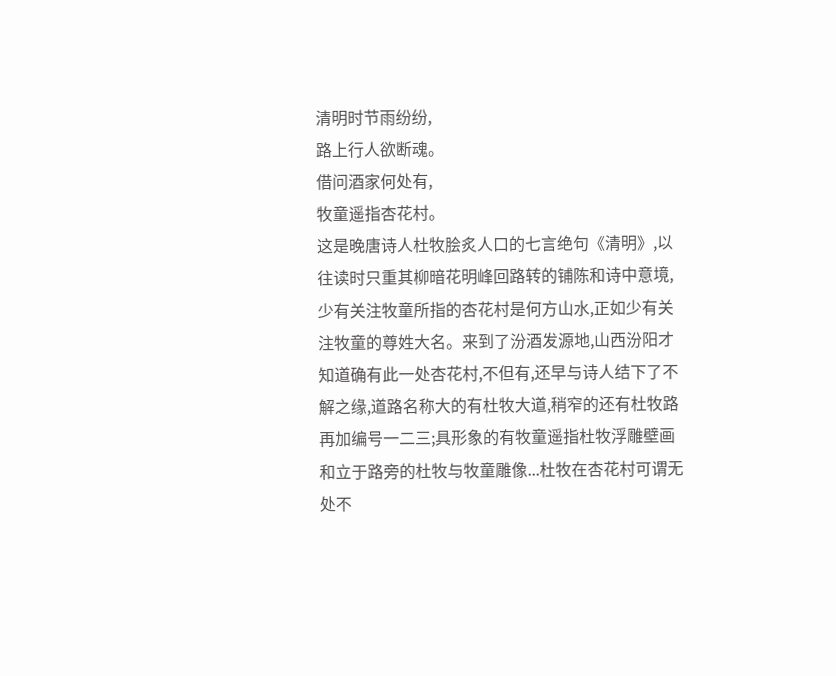清明时节雨纷纷,
路上行人欲断魂。
借问酒家何处有,
牧童遥指杏花村。
这是晚唐诗人杜牧脍炙人口的七言绝句《清明》,以往读时只重其柳暗花明峰回路转的铺陈和诗中意境,少有关注牧童所指的杏花村是何方山水,正如少有关注牧童的尊姓大名。来到了汾酒发源地,山西汾阳才知道确有此一处杏花村,不但有,还早与诗人结下了不解之缘,道路名称大的有杜牧大道,稍窄的还有杜牧路再加编号一二三;具形象的有牧童遥指杜牧浮雕壁画和立于路旁的杜牧与牧童雕像...杜牧在杏花村可谓无处不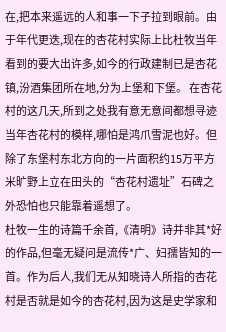在,把本来遥远的人和事一下子拉到眼前。由于年代更迭,现在的杏花村实际上比杜牧当年看到的要大出许多,如今的行政建制已是杏花镇,汾酒集团所在地,分为上堡和下堡。 在杏花村的这几天,所到之处我有意无意间都想寻迹当年杏花村的模样,哪怕是鸿爪雪泥也好。但除了东堡村东北方向的一片面积约15万平方米旷野上立在田头的“杏花村遗址”石碑之外恐怕也只能靠着遥想了。
杜牧一生的诗篇千余首,《清明》诗并非其*好的作品,但毫无疑问是流传*广、妇孺皆知的一首。作为后人,我们无从知晓诗人所指的杏花村是否就是如今的杏花村,因为这是史学家和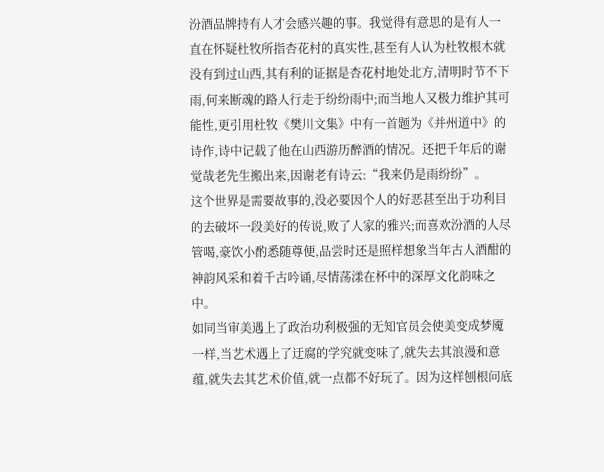汾酒品牌持有人才会感兴趣的事。我觉得有意思的是有人一直在怀疑杜牧所指杏花村的真实性,甚至有人认为杜牧根木就没有到过山西,其有利的证据是杏花村地处北方,清明时节不下雨,何来断魂的路人行走于纷纷雨中;而当地人又极力维护其可能性,更引用杜牧《樊川文集》中有一首题为《并州道中》的诗作,诗中记载了他在山西游历醉酒的情况。还把千年后的谢觉哉老先生搬出来,因谢老有诗云:“我来仍是雨纷纷”。
这个世界是需要故事的,没必要因个人的好恶甚至出于功利目的去破坏一段美好的传说,败了人家的雅兴;而喜欢汾酒的人尽管喝,豪饮小酌悉随尊便,品尝时还是照样想象当年古人酒酣的神韵风采和着千古吟诵,尽情荡漾在杯中的深厚文化韵味之中。
如同当审美遇上了政治功利极强的无知官员会使美变成梦魇一样,当艺术遇上了迂腐的学究就变味了,就失去其浪漫和意蕴,就失去其艺术价值,就一点都不好玩了。因为这样刨根问底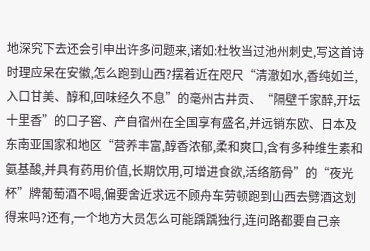地深究下去还会引申出许多问题来,诸如:杜牧当过池州刺史,写这首诗时理应呆在安徽,怎么跑到山西?摆着近在咫尺“清澈如水,香纯如兰,入口甘美、醇和,回味经久不息”的毫州古井贡、“隔壁千家醉,开坛十里香”的口子窖、产自宿州在全国享有盛名,并远销东欧、日本及东南亚国家和地区“营养丰富,醇香浓郁,柔和爽口,含有多种维生素和氨基酸,并具有药用价值,长期饮用,可增进食欲,活络筋骨”的“夜光杯”牌葡萄酒不喝,偏要舍近求远不顾舟车劳顿跑到山西去劈酒这划得来吗?还有,一个地方大员怎么可能踽踽独行,连问路都要自己亲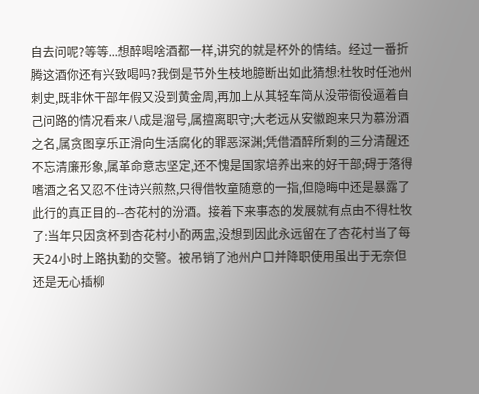自去问呢?等等...想醉喝啥酒都一样,讲究的就是杯外的情结。经过一番折腾这酒你还有兴致喝吗?我倒是节外生枝地臆断出如此猜想:杜牧时任池州刺史,既非休干部年假又没到黄金周,再加上从其轻车简从没带衙役逼着自己问路的情况看来八成是溜号,属擅离职守;大老远从安徽跑来只为慕汾酒之名,属贪图享乐正滑向生活腐化的罪恶深渊;凭借酒醉所剩的三分清醒还不忘清廉形象,属革命意志坚定,还不愧是国家培养出来的好干部;碍于落得嗜酒之名又忍不住诗兴煎熬,只得借牧童随意的一指,但隐晦中还是暴露了此行的真正目的--杏花村的汾酒。接着下来事态的发展就有点由不得杜牧了:当年只因贪杯到杏花村小酌两盅,没想到因此永远留在了杏花村当了每天24小时上路执勤的交警。被吊销了池州户口并降职使用虽出于无奈但还是无心插柳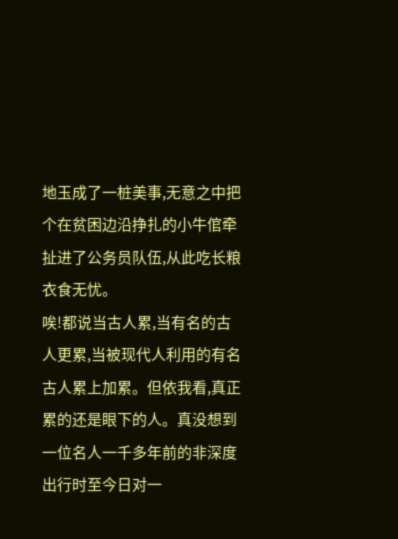地玉成了一桩美事,无意之中把个在贫困边沿挣扎的小牛倌牵扯进了公务员队伍,从此吃长粮衣食无忧。
唉!都说当古人累,当有名的古人更累,当被现代人利用的有名古人累上加累。但依我看,真正累的还是眼下的人。真没想到一位名人一千多年前的非深度出行时至今日对一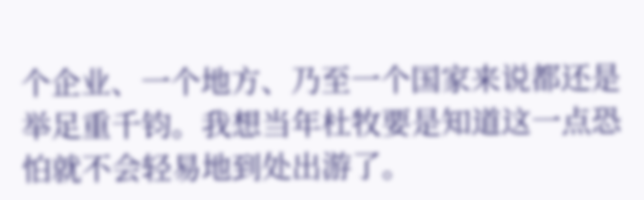个企业、一个地方、乃至一个国家来说都还是举足重千钧。我想当年杜牧要是知道这一点恐怕就不会轻易地到处出游了。